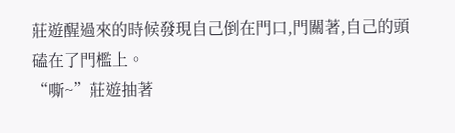莊遊醒過來的時候發現自己倒在門口,門關著,自己的頭磕在了門檻上。
“嘶~”莊遊抽著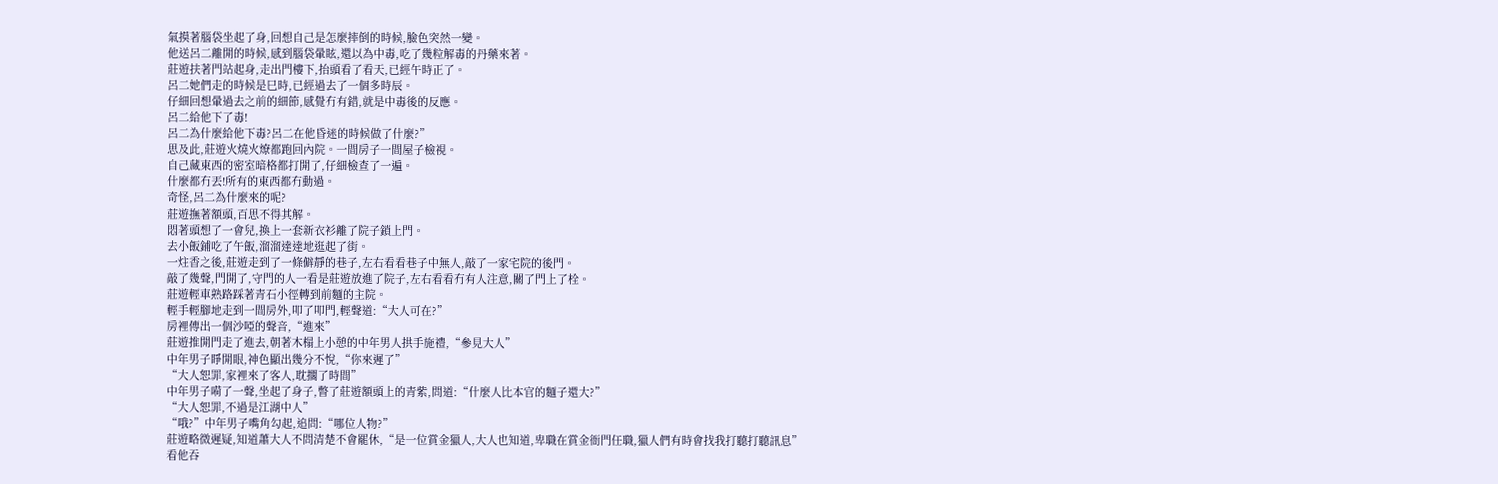氣摸著腦袋坐起了身,回想自己是怎麼摔倒的時候,臉色突然一變。
他送呂二離開的時候,感到腦袋暈眩,還以為中毒,吃了幾粒解毒的丹藥來著。
莊遊扶著門站起身,走出門樓下,抬頭看了看天,已經午時正了。
呂二她們走的時候是巳時,已經過去了一個多時辰。
仔細回想暈過去之前的細節,感覺冇有錯,就是中毒後的反應。
呂二給他下了毒!
呂二為什麼給他下毒?呂二在他昏迷的時候做了什麼?”
思及此,莊遊火燒火燎都跑回內院。一間房子一間屋子檢視。
自己藏東西的密室暗格都打開了,仔細檢查了一遍。
什麼都冇丟!所有的東西都冇動過。
奇怪,呂二為什麼來的呢?
莊遊撫著額頭,百思不得其解。
悶著頭想了一會兒,換上一套新衣衫離了院子鎖上門。
去小飯鋪吃了午飯,溜溜達達地逛起了街。
一炷香之後,莊遊走到了一條僻靜的巷子,左右看看巷子中無人,敲了一家宅院的後門。
敲了幾聲,門開了,守門的人一看是莊遊放進了院子,左右看看冇有人注意,關了門上了栓。
莊遊輕車熟路踩著青石小徑轉到前麵的主院。
輕手輕腳地走到一間房外,叩了叩門,輕聲道:“大人可在?”
房裡傳出一個沙啞的聲音,“進來”
莊遊推開門走了進去,朝著木榻上小憩的中年男人拱手施禮,“參見大人”
中年男子睜開眼,神色顯出幾分不悅,“你來遲了”
“大人恕罪,家裡來了客人,耽擱了時間”
中年男子嗬了一聲,坐起了身子,瞥了莊遊額頭上的青紫,問道:“什麼人比本官的麵子還大?”
“大人恕罪,不過是江湖中人”
“哦?”中年男子嘴角勾起,追問:“哪位人物?”
莊遊略微遲疑,知道蕭大人不問清楚不會罷休,“是一位賞金獵人,大人也知道,卑職在賞金衙門任職,獵人們有時會找我打聽打聽訊息”
看他吞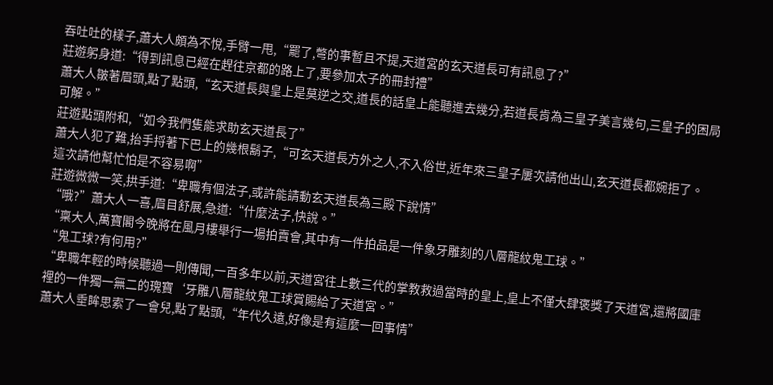吞吐吐的樣子,蕭大人頗為不悅,手臂一甩,“罷了,彆的事暫且不提,天道宮的玄天道長可有訊息了?”
莊遊躬身道:“得到訊息已經在趕往京都的路上了,要參加太子的冊封禮”
蕭大人皺著眉頭,點了點頭,“玄天道長與皇上是莫逆之交,道長的話皇上能聽進去幾分,若道長肯為三皇子美言幾句,三皇子的困局可解。”
莊遊點頭附和,“如今我們隻能求助玄天道長了”
蕭大人犯了難,抬手捋著下巴上的幾根鬍子,“可玄天道長方外之人,不入俗世,近年來三皇子屢次請他出山,玄天道長都婉拒了。
這次請他幫忙怕是不容易啊”
莊遊微微一笑,拱手道:“卑職有個法子,或許能請動玄天道長為三殿下說情”
“哦?”蕭大人一喜,眉目舒展,急道:“什麼法子,快說。”
“稟大人,萬寶閣今晚將在風月樓舉行一場拍賣會,其中有一件拍品是一件象牙雕刻的八層龍紋鬼工球。”
“鬼工球?有何用?”
“卑職年輕的時候聽過一則傳聞,一百多年以前,天道宮往上數三代的掌教救過當時的皇上,皇上不僅大肆褒獎了天道宮,還將國庫裡的一件獨一無二的瑰寶‘牙雕八層龍紋鬼工球賞賜給了天道宮。”
蕭大人垂眸思索了一會兒,點了點頭,“年代久遠,好像是有這麼一回事情”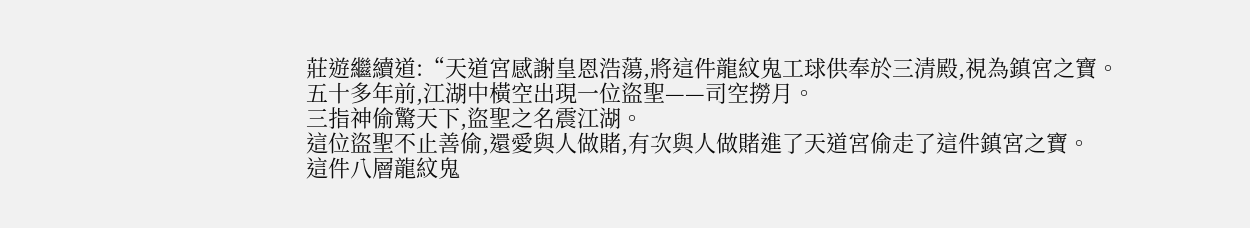莊遊繼續道:“天道宮感謝皇恩浩蕩,將這件龍紋鬼工球供奉於三清殿,視為鎮宮之寶。
五十多年前,江湖中橫空出現一位盜聖——司空撈月。
三指神偷驚天下,盜聖之名震江湖。
這位盜聖不止善偷,還愛與人做賭,有次與人做賭進了天道宮偷走了這件鎮宮之寶。
這件八層龍紋鬼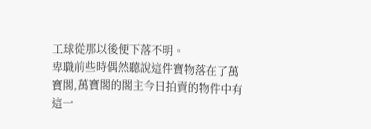工球從那以後便下落不明。
卑職前些時偶然聽說這件寶物落在了萬寶閣,萬寶閣的閣主今日拍賣的物件中有這一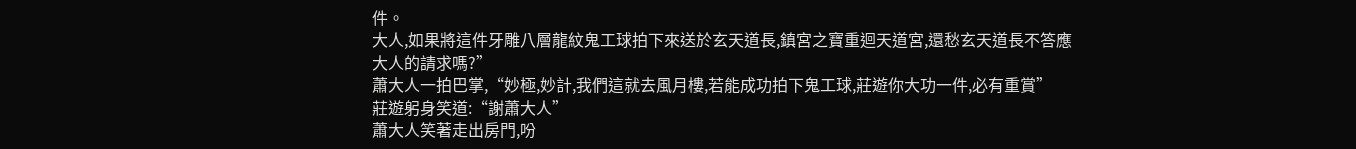件。
大人,如果將這件牙雕八層龍紋鬼工球拍下來送於玄天道長,鎮宮之寶重迴天道宮,還愁玄天道長不答應大人的請求嗎?”
蕭大人一拍巴掌,“妙極,妙計,我們這就去風月樓,若能成功拍下鬼工球,莊遊你大功一件,必有重賞”
莊遊躬身笑道:“謝蕭大人”
蕭大人笑著走出房門,吩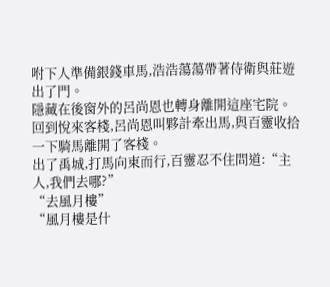咐下人準備銀錢車馬,浩浩蕩蕩帶著侍衛與莊遊出了門。
隱藏在後窗外的呂尚恩也轉身離開這座宅院。
回到悅來客棧,呂尚恩叫夥計牽出馬,與百靈收拾一下騎馬離開了客棧。
出了禹城,打馬向東而行,百靈忍不住問道:“主人,我們去哪?”
“去風月樓”
“風月樓是什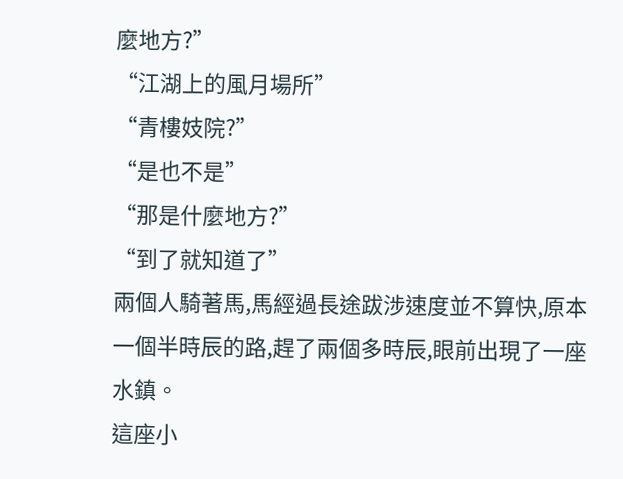麼地方?”
“江湖上的風月場所”
“青樓妓院?”
“是也不是”
“那是什麼地方?”
“到了就知道了”
兩個人騎著馬,馬經過長途跋涉速度並不算快,原本一個半時辰的路,趕了兩個多時辰,眼前出現了一座水鎮。
這座小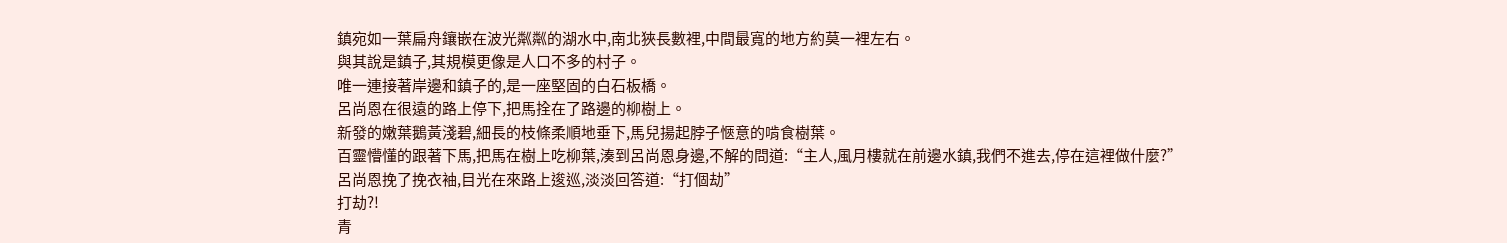鎮宛如一葉扁舟鑲嵌在波光粼粼的湖水中,南北狹長數裡,中間最寬的地方約莫一裡左右。
與其說是鎮子,其規模更像是人口不多的村子。
唯一連接著岸邊和鎮子的,是一座堅固的白石板橋。
呂尚恩在很遠的路上停下,把馬拴在了路邊的柳樹上。
新發的嫩葉鵝黃淺碧,細長的枝條柔順地垂下,馬兒揚起脖子愜意的啃食樹葉。
百靈懵懂的跟著下馬,把馬在樹上吃柳葉,湊到呂尚恩身邊,不解的問道:“主人,風月樓就在前邊水鎮,我們不進去,停在這裡做什麼?”
呂尚恩挽了挽衣袖,目光在來路上逡巡,淡淡回答道:“打個劫”
打劫?!
青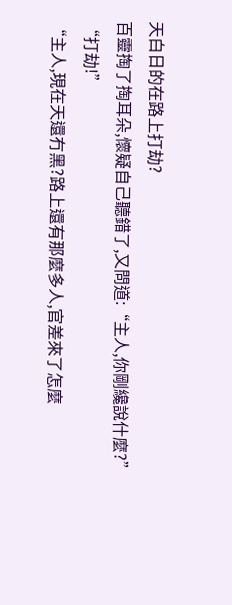天白日的在路上打劫?
百靈掏了掏耳朵,懷疑自己聽錯了,又問道:“主人,你剛纔說什麼?”
“打劫!”
“主人,現在天還冇黑?路上還有那麼多人,官差來了怎麼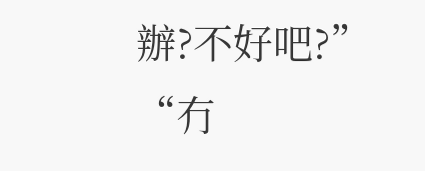辦?不好吧?”
“冇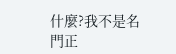什麼?我不是名門正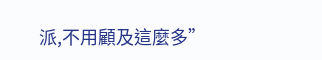派,不用顧及這麼多”